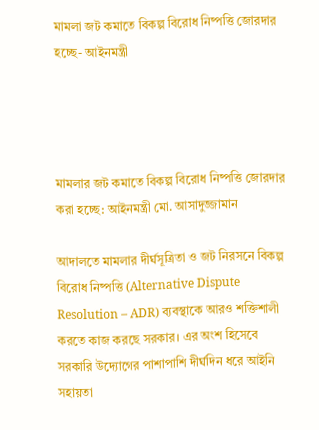মামলা জট কমাতে বিকল্প বিরোধ নিষ্পত্তি জোরদার হচ্ছে- আইনমন্ত্রী




মামলার জট কমাতে বিকল্প বিরোধ নিষ্পত্তি জোরদার করা হচ্ছে: আইনমন্ত্রী মো. আসাদুজ্জামান

আদালতে মামলার দীর্ঘসূত্রিতা ও জট নিরসনে বিকল্প বিরোধ নিষ্পত্তি (Alternative Dispute Resolution – ADR) ব্যবস্থাকে আরও শক্তিশালী করতে কাজ করছে সরকার। এর অংশ হিসেবে সরকারি উদ্যোগের পাশাপাশি দীর্ঘদিন ধরে আইনি সহায়তা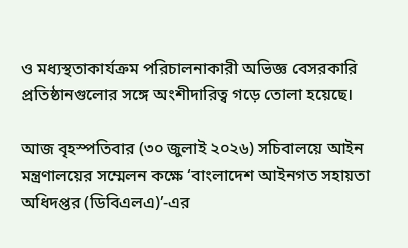ও মধ্যস্থতাকার্যক্রম পরিচালনাকারী অভিজ্ঞ বেসরকারি প্রতিষ্ঠানগুলোর সঙ্গে অংশীদারিত্ব গড়ে তোলা হয়েছে।

আজ বৃহস্পতিবার (৩০ জুলাই ২০২৬) সচিবালয়ে আইন মন্ত্রণালয়ের সম্মেলন কক্ষে ‘বাংলাদেশ আইনগত সহায়তা অধিদপ্তর (ডিবিএলএ)’-এর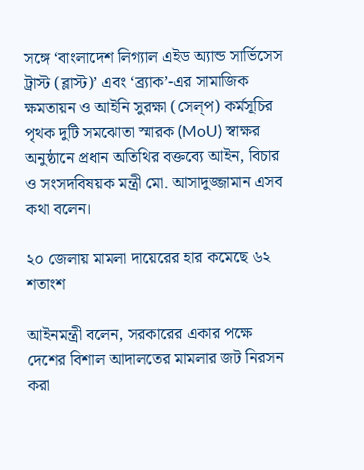সঙ্গে ‘বাংলাদেশ লিগ্যাল এইড অ্যান্ড সার্ভিসেস ট্রাস্ট (ব্লাস্ট)’ এবং ‘ব্র্যাক’-এর সামাজিক ক্ষমতায়ন ও আইনি সুরক্ষা (সেল্‌প) কর্মসূচির পৃথক দুটি সমঝোতা স্মারক (MoU) স্বাক্ষর অনুষ্ঠানে প্রধান অতিথির বক্তব্যে আইন, বিচার ও সংসদবিষয়ক মন্ত্রী মো. আসাদুজ্জামান এসব কথা বলেন।

২০ জেলায় মামলা দায়েরের হার কমেছে ৬২ শতাংশ

আইনমন্ত্রী বলেন, সরকারের একার পক্ষে দেশের বিশাল আদালতের মামলার জট নিরসন করা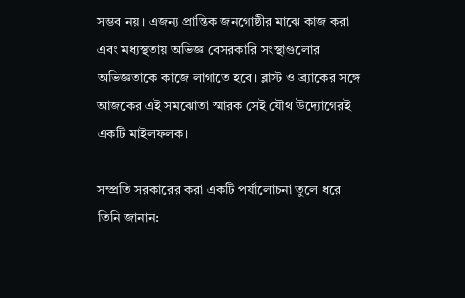সম্ভব নয়। এজন্য প্রান্তিক জনগোষ্ঠীর মাঝে কাজ করা এবং মধ্যস্থতায় অভিজ্ঞ বেসরকারি সংস্থাগুলোর অভিজ্ঞতাকে কাজে লাগাতে হবে। ব্লাস্ট ও ব্র্যাকের সঙ্গে আজকের এই সমঝোতা স্মারক সেই যৌথ উদ্যোগেরই একটি মাইলফলক।

সম্প্রতি সরকারের করা একটি পর্যালোচনা তুলে ধরে তিনি জানান: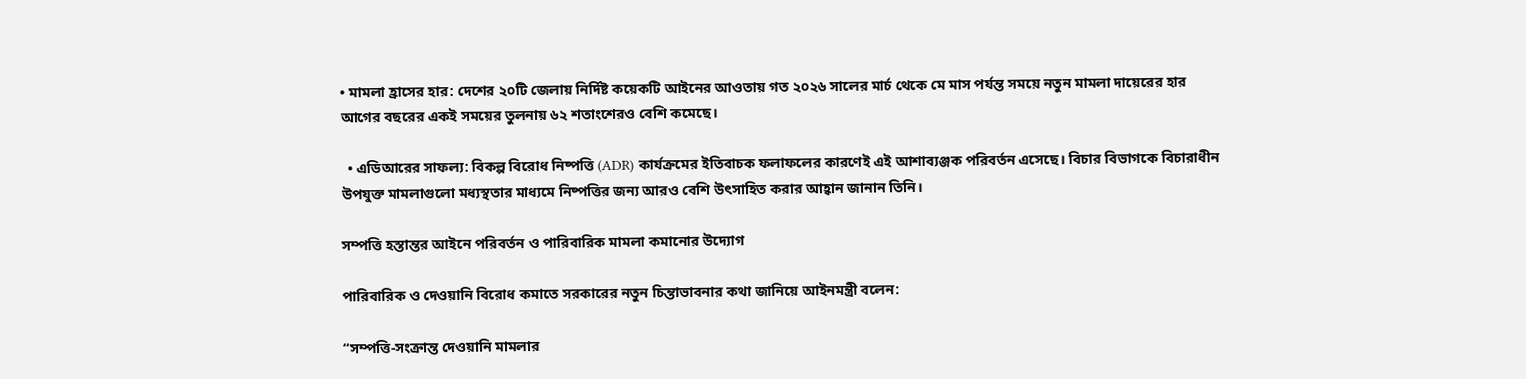• মামলা হ্রাসের হার: দেশের ২০টি জেলায় নির্দিষ্ট কয়েকটি আইনের আওতায় গত ২০২৬ সালের মার্চ থেকে মে মাস পর্যন্ত সময়ে নতুন মামলা দায়েরের হার আগের বছরের একই সময়ের তুলনায় ৬২ শতাংশেরও বেশি কমেছে।

  • এডিআরের সাফল্য: বিকল্প বিরোধ নিষ্পত্তি (ADR) কার্যক্রমের ইতিবাচক ফলাফলের কারণেই এই আশাব্যঞ্জক পরিবর্তন এসেছে। বিচার বিভাগকে বিচারাধীন উপযুক্ত মামলাগুলো মধ্যস্থতার মাধ্যমে নিষ্পত্তির জন্য আরও বেশি উৎসাহিত করার আহ্বান জানান তিনি।

সম্পত্তি হস্তান্তর আইনে পরিবর্তন ও পারিবারিক মামলা কমানোর উদ্যোগ

পারিবারিক ও দেওয়ানি বিরোধ কমাতে সরকারের নতুন চিন্তাভাবনার কথা জানিয়ে আইনমন্ত্রী বলেন:

“সম্পত্তি-সংক্রান্ত দেওয়ানি মামলার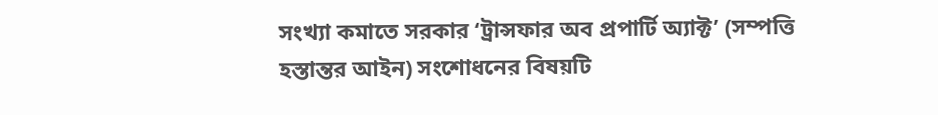সংখ্যা কমাতে সরকার ‘ট্রান্সফার অব প্রপার্টি অ্যাক্ট’ (সম্পত্তি হস্তান্তর আইন) সংশোধনের বিষয়টি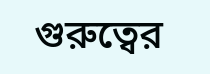গুরুত্বের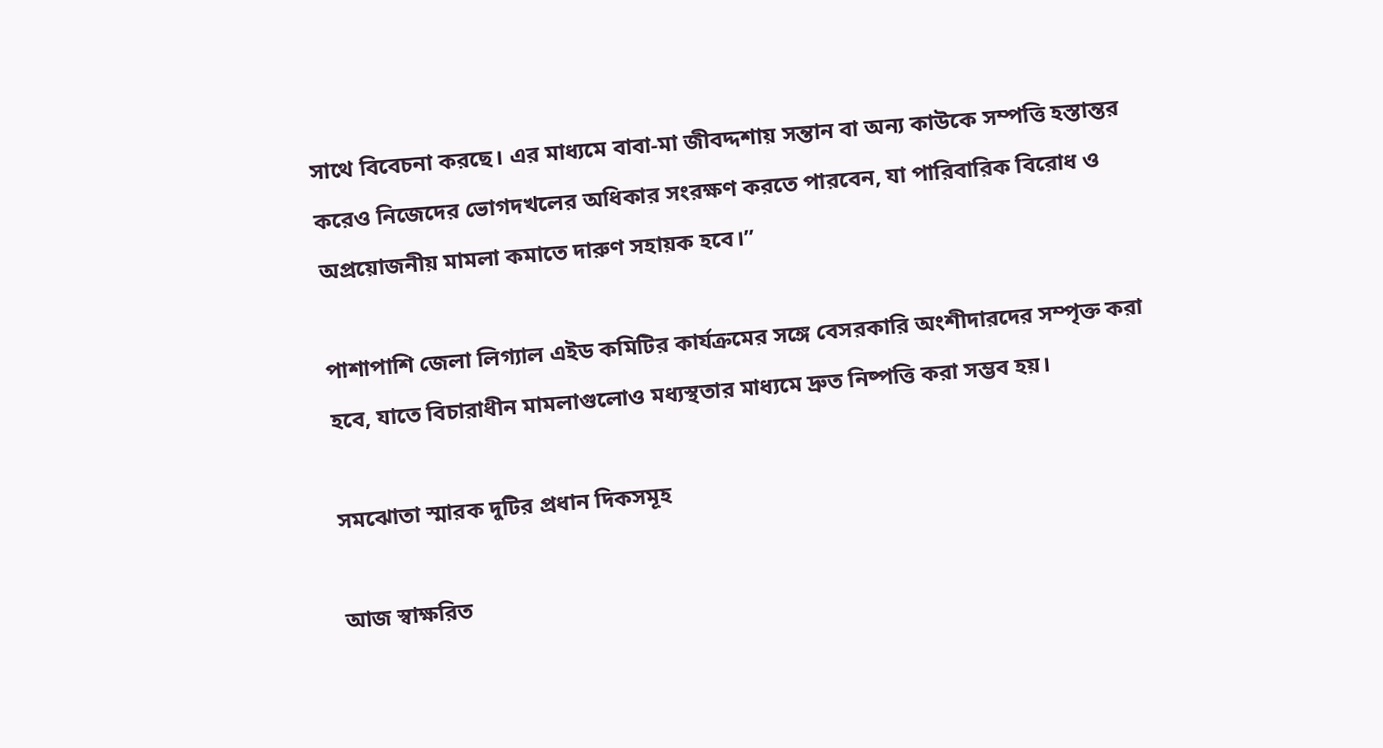সাথে বিবেচনা করছে। এর মাধ্যমে বাবা-মা জীবদ্দশায় সন্তান বা অন্য কাউকে সম্পত্তি হস্তান্তর করেও নিজেদের ভোগদখলের অধিকার সংরক্ষণ করতে পারবেন, যা পারিবারিক বিরোধ ও অপ্রয়োজনীয় মামলা কমাতে দারুণ সহায়ক হবে।”

পাশাপাশি জেলা লিগ্যাল এইড কমিটির কার্যক্রমের সঙ্গে বেসরকারি অংশীদারদের সম্পৃক্ত করা হবে, যাতে বিচারাধীন মামলাগুলোও মধ্যস্থতার মাধ্যমে দ্রুত নিষ্পত্তি করা সম্ভব হয়।

সমঝোতা স্মারক দুটির প্রধান দিকসমূহ

আজ স্বাক্ষরিত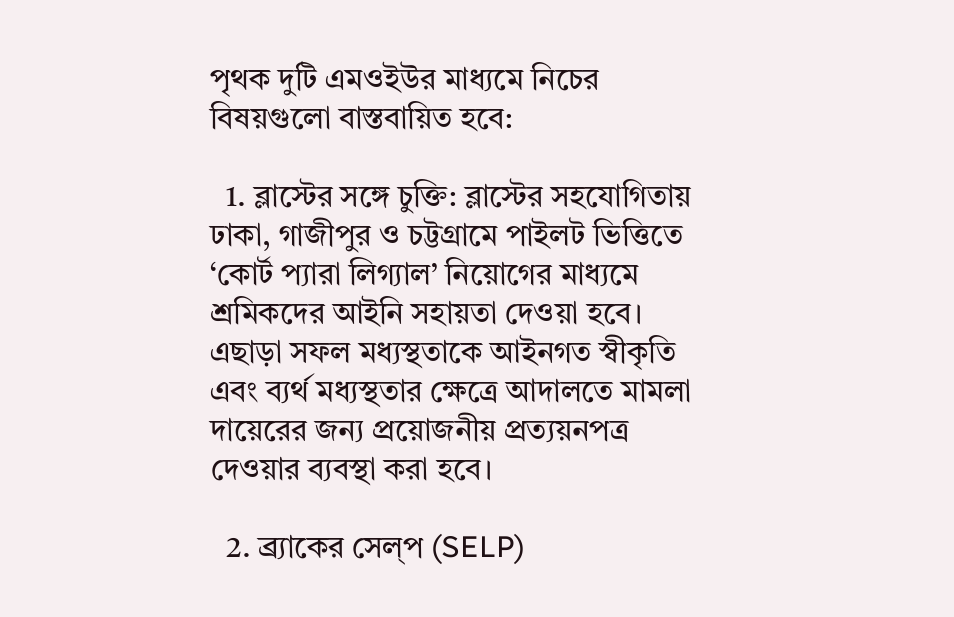পৃথক দুটি এমওইউর মাধ্যমে নিচের বিষয়গুলো বাস্তবায়িত হবে:

  1. ব্লাস্টের সঙ্গে চুক্তি: ব্লাস্টের সহযোগিতায় ঢাকা, গাজীপুর ও চট্টগ্রামে পাইলট ভিত্তিতে ‘কোর্ট প্যারা লিগ্যাল’ নিয়োগের মাধ্যমে শ্রমিকদের আইনি সহায়তা দেওয়া হবে। এছাড়া সফল মধ্যস্থতাকে আইনগত স্বীকৃতি এবং ব্যর্থ মধ্যস্থতার ক্ষেত্রে আদালতে মামলা দায়েরের জন্য প্রয়োজনীয় প্রত্যয়নপত্র দেওয়ার ব্যবস্থা করা হবে।

  2. ব্র্যাকের সেল্‌প (SELP)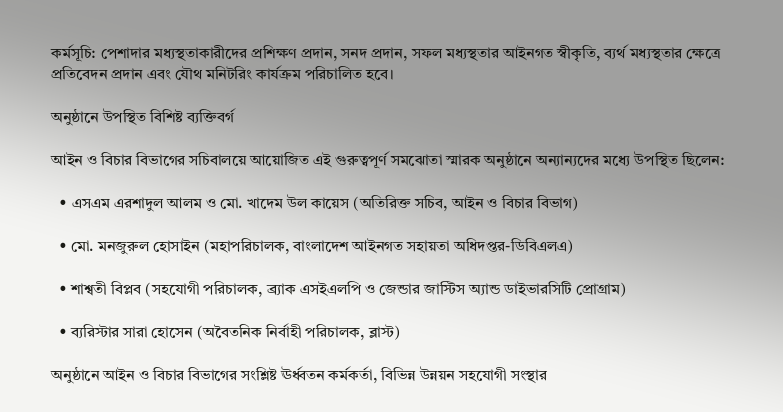কর্মসূচি: পেশাদার মধ্যস্থতাকারীদের প্রশিক্ষণ প্রদান, সনদ প্রদান, সফল মধ্যস্থতার আইনগত স্বীকৃতি, ব্যর্থ মধ্যস্থতার ক্ষেত্রে প্রতিবেদন প্রদান এবং যৌথ মনিটরিং কার্যক্রম পরিচালিত হবে।

অনুষ্ঠানে উপস্থিত বিশিষ্ট ব্যক্তিবর্গ

আইন ও বিচার বিভাগের সচিবালয়ে আয়োজিত এই গুরুত্বপূর্ণ সমঝোতা স্মারক অনুষ্ঠানে অন্যান্যদের মধ্যে উপস্থিত ছিলেন:

  • এসএম এরশাদুল আলম ও মো. খাদেম উল কায়েস (অতিরিক্ত সচিব, আইন ও বিচার বিভাগ)

  • মো. মনজুরুল হোসাইন (মহাপরিচালক, বাংলাদেশ আইনগত সহায়তা অধিদপ্তর-ডিবিএলএ)

  • শাশ্বতী বিপ্লব (সহযোগী পরিচালক, ব্র্যাক এসইএলপি ও জেন্ডার জাস্টিস অ্যান্ড ডাইভারসিটি প্রোগ্রাম)

  • ব্যরিস্টার সারা হোসেন (অবৈতনিক নির্বাহী পরিচালক, ব্লাস্ট)

অনুষ্ঠানে আইন ও বিচার বিভাগের সংশ্লিষ্ট ঊর্ধ্বতন কর্মকর্তা, বিভিন্ন উন্নয়ন সহযোগী সংস্থার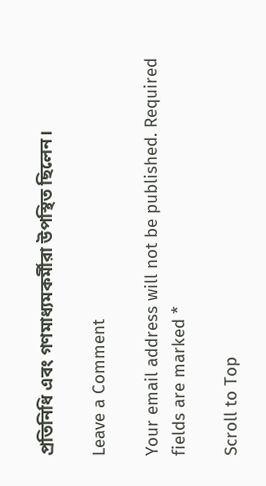প্রতিনিধি এবং গণমাধ্যমকর্মীরা উপস্থিত ছিলেন।

Leave a Comment

Your email address will not be published. Required fields are marked *

Scroll to Top